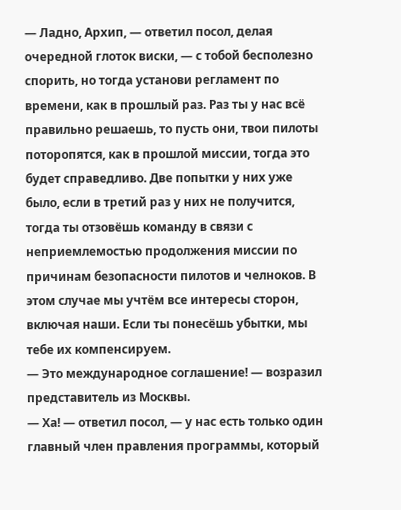— Ладно, Архип, — ответил посол, делая очередной глоток виски, — с тобой бесполезно спорить, но тогда установи регламент по времени, как в прошлый раз. Раз ты у нас всё правильно решаешь, то пусть они, твои пилоты поторопятся, как в прошлой миссии, тогда это будет справедливо. Две попытки у них уже было, если в третий раз у них не получится, тогда ты отзовёшь команду в связи с неприемлемостью продолжения миссии по причинам безопасности пилотов и челноков. В этом случае мы учтём все интересы сторон, включая наши. Если ты понесёшь убытки, мы тебе их компенсируем.
— Это международное соглашение! — возразил представитель из Москвы.
— Ха! — ответил посол, — у нас есть только один главный член правления программы, который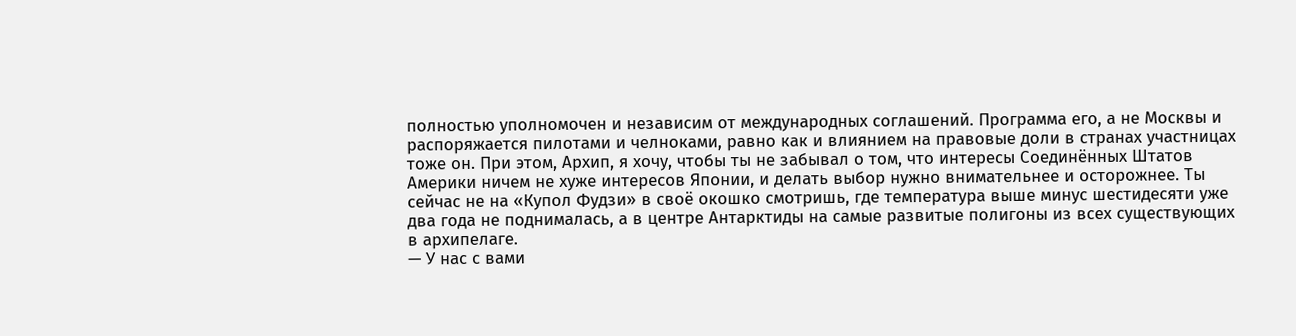полностью уполномочен и независим от международных соглашений. Программа его, а не Москвы и распоряжается пилотами и челноками, равно как и влиянием на правовые доли в странах участницах тоже он. При этом, Архип, я хочу, чтобы ты не забывал о том, что интересы Соединённых Штатов Америки ничем не хуже интересов Японии, и делать выбор нужно внимательнее и осторожнее. Ты сейчас не на «Купол Фудзи» в своё окошко смотришь, где температура выше минус шестидесяти уже два года не поднималась, а в центре Антарктиды на самые развитые полигоны из всех существующих в архипелаге.
— У нас с вами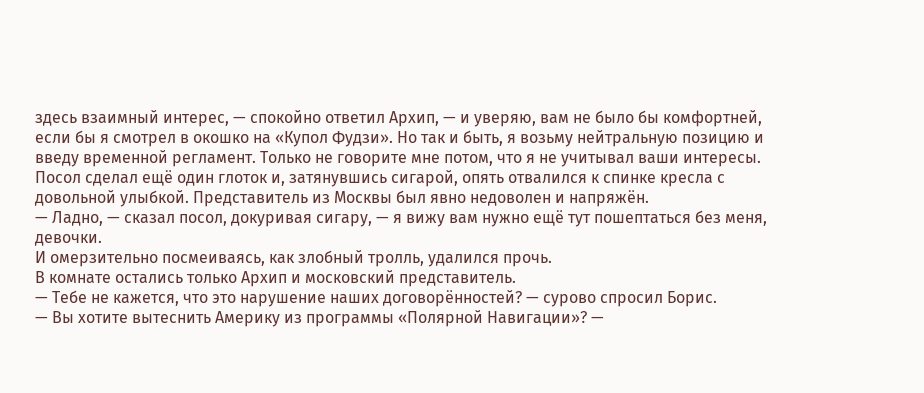здесь взаимный интерес, — спокойно ответил Архип, — и уверяю, вам не было бы комфортней, если бы я смотрел в окошко на «Купол Фудзи». Но так и быть, я возьму нейтральную позицию и введу временной регламент. Только не говорите мне потом, что я не учитывал ваши интересы.
Посол сделал ещё один глоток и, затянувшись сигарой, опять отвалился к спинке кресла с довольной улыбкой. Представитель из Москвы был явно недоволен и напряжён.
— Ладно, — сказал посол, докуривая сигару, — я вижу вам нужно ещё тут пошептаться без меня, девочки.
И омерзительно посмеиваясь, как злобный тролль, удалился прочь.
В комнате остались только Архип и московский представитель.
— Тебе не кажется, что это нарушение наших договорённостей? — сурово спросил Борис.
— Вы хотите вытеснить Америку из программы «Полярной Навигации»? —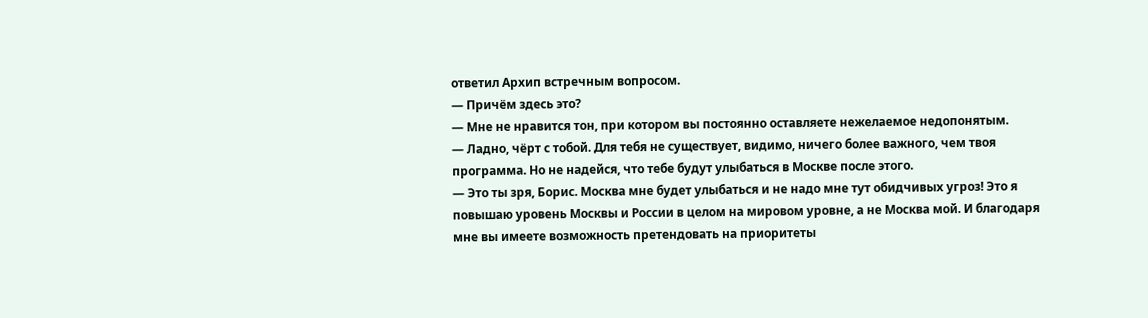ответил Архип встречным вопросом.
— Причём здесь это?
— Мне не нравится тон, при котором вы постоянно оставляете нежелаемое недопонятым.
— Ладно, чёрт с тобой. Для тебя не существует, видимо, ничего более важного, чем твоя программа. Но не надейся, что тебе будут улыбаться в Москве после этого.
— Это ты зря, Борис. Москва мне будет улыбаться и не надо мне тут обидчивых угроз! Это я повышаю уровень Москвы и России в целом на мировом уровне, а не Москва мой. И благодаря мне вы имеете возможность претендовать на приоритеты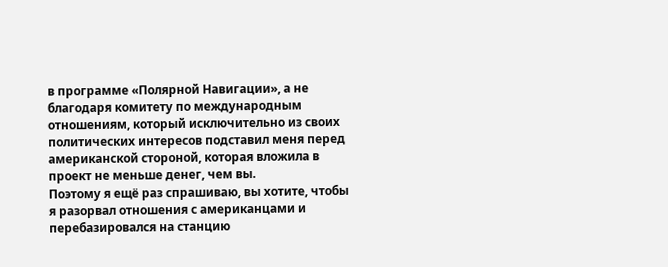в программе «Полярной Навигации», а не благодаря комитету по международным отношениям, который исключительно из своих политических интересов подставил меня перед американской стороной, которая вложила в проект не меньше денег, чем вы.
Поэтому я ещё раз спрашиваю, вы хотите, чтобы я разорвал отношения с американцами и перебазировался на станцию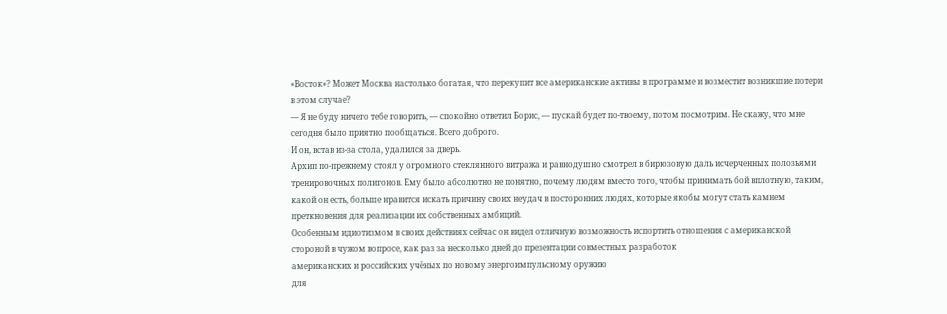«Восток»? Может Москва настолько богатая, что перекупит все американские активы в программе и возместит возникшие потери в этом случае?
— Я не буду ничего тебе говорить, — спокойно ответил Борис, — пускай будет по-твоему, потом посмотрим. Не скажу, что мне сегодня было приятно пообщаться. Всего доброго.
И он, встав из-за стола, удалился за дверь.
Архип по-прежнему стоял у огромного стеклянного витража и равнодушно смотрел в бирюзовую даль исчерченных полозьями тренировочных полигонов. Ему было абсолютно не понятно, почему людям вместо того, чтобы принимать бой вплотную, таким, какой он есть, больше нравится искать причину своих неудач в посторонних людях, которые якобы могут стать камнем преткновения для реализации их собственных амбиций.
Особенным идиотизмом в своих действиях сейчас он видел отличную возможность испортить отношения с американской стороной в чужом вопросе, как раз за несколько дней до презентации совместных разработок
американских и российских учёных по новому энергоимпульсному оружию
для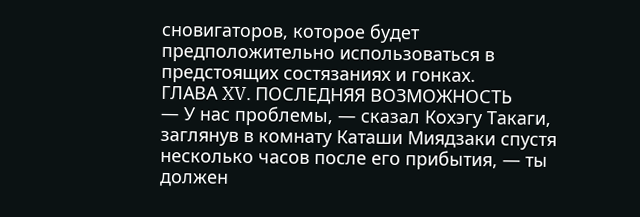сновигаторов, которое будет предположительно использоваться в предстоящих состязаниях и гонках.
ГЛАВА XV. ПОСЛЕДНЯЯ ВОЗМОЖНОСТЬ
— У нас проблемы, — сказал Кохэгу Такаги, заглянув в комнату Каташи Миядзаки спустя несколько часов после его прибытия, — ты должен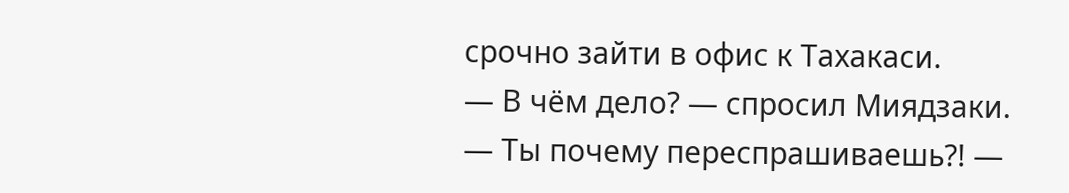срочно зайти в офис к Тахакаси.
— В чём дело? — спросил Миядзаки.
— Ты почему переспрашиваешь?! —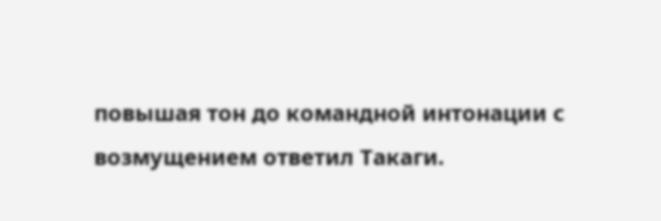повышая тон до командной интонации с возмущением ответил Такаги.